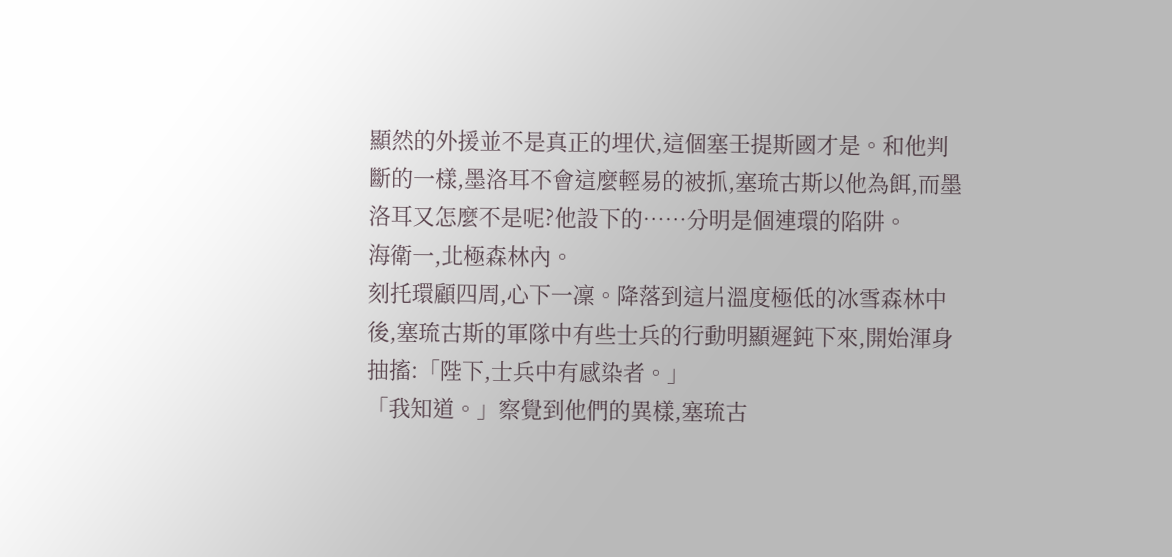顯然的外援並不是真正的埋伏,這個塞壬提斯國才是。和他判斷的一樣,墨洛耳不會這麼輕易的被抓,塞琉古斯以他為餌,而墨洛耳又怎麼不是呢?他設下的……分明是個連環的陷阱。
海衛一,北極森林內。
刻托環顧四周,心下一凜。降落到這片溫度極低的冰雪森林中後,塞琉古斯的軍隊中有些士兵的行動明顯遲鈍下來,開始渾身抽搐:「陛下,士兵中有感染者。」
「我知道。」察覺到他們的異樣,塞琉古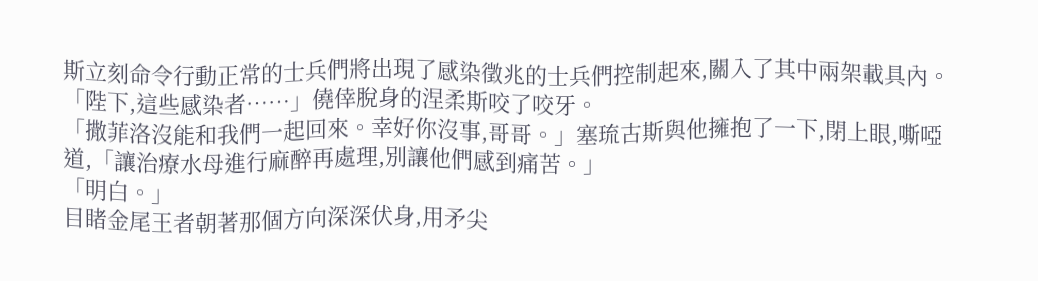斯立刻命令行動正常的士兵們將出現了感染徵兆的士兵們控制起來,關入了其中兩架載具內。
「陛下,這些感染者……」僥倖脫身的涅柔斯咬了咬牙。
「撒菲洛沒能和我們一起回來。幸好你沒事,哥哥。」塞琉古斯與他擁抱了一下,閉上眼,嘶啞道,「讓治療水母進行麻醉再處理,別讓他們感到痛苦。」
「明白。」
目睹金尾王者朝著那個方向深深伏身,用矛尖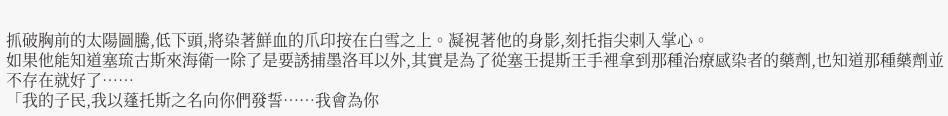抓破胸前的太陽圖騰,低下頭,將染著鮮血的爪印按在白雪之上。凝視著他的身影,刻托指尖刺入掌心。
如果他能知道塞琉古斯來海衛一除了是要誘捕墨洛耳以外,其實是為了從塞壬提斯王手裡拿到那種治療感染者的藥劑,也知道那種藥劑並不存在就好了……
「我的子民,我以蓬托斯之名向你們發誓……我會為你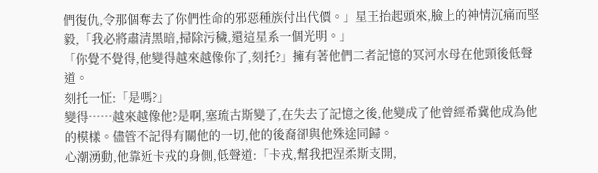們復仇,令那個奪去了你們性命的邪惡種族付出代價。」星王抬起頭來,臉上的神情沉痛而堅毅,「我必將肅清黑暗,掃除污穢,還這星系一個光明。」
「你覺不覺得,他變得越來越像你了,刻托?」擁有著他們二者記憶的冥河水母在他頸後低聲道。
刻托一怔:「是嗎?」
變得……越來越像他?是啊,塞琉古斯變了,在失去了記憶之後,他變成了他曾經希冀他成為他的模樣。儘管不記得有關他的一切,他的後裔卻與他殊途同歸。
心潮湧動,他靠近卡戎的身側,低聲道:「卡戎,幫我把涅柔斯支開,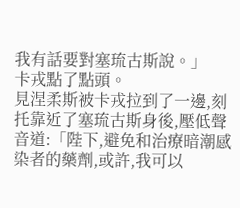我有話要對塞琉古斯說。」
卡戎點了點頭。
見涅柔斯被卡戎拉到了一邊,刻托靠近了塞琉古斯身後,壓低聲音道:「陛下,避免和治療暗潮感染者的藥劑,或許,我可以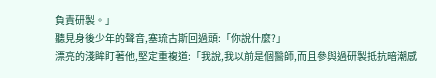負責研製。」
聽見身後少年的聲音,塞琉古斯回過頭:「你說什麼?」
漂亮的淺眸盯著他,堅定重複道:「我說,我以前是個醫師,而且參與過研製抵抗暗潮感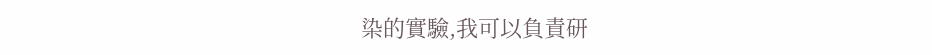染的實驗,我可以負責研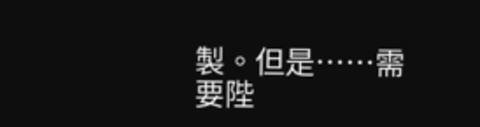製。但是……需要陛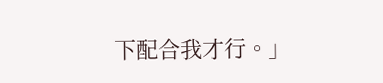下配合我才行。」